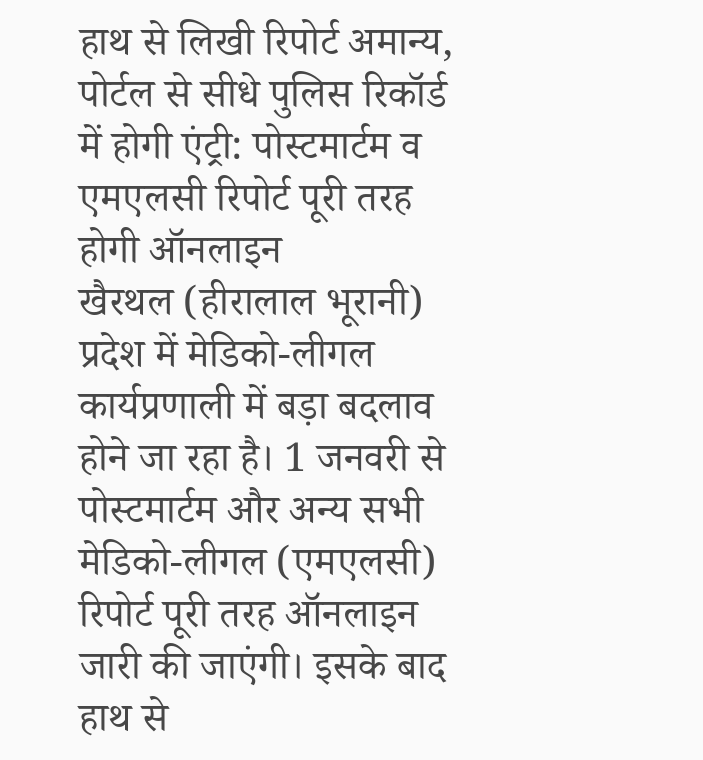हाथ से लिखी रिपोर्ट अमान्य, पोर्टल से सीधे पुलिस रिकॉर्ड में होगी एंट्री: पोस्टमार्टम व एमएलसी रिपोर्ट पूरी तरह होगी ऑनलाइन
खैरथल (हीरालाल भूरानी) प्रदेश में मेडिको-लीगल कार्यप्रणाली में बड़ा बदलाव होने जा रहा है। 1 जनवरी से पोस्टमार्टम और अन्य सभी मेडिको-लीगल (एमएलसी) रिपोर्ट पूरी तरह ऑनलाइन जारी की जाएंगी। इसके बाद हाथ से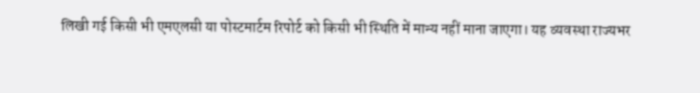लिखी गई किसी भी एमएलसी या पोस्टमार्टम रिपोर्ट को किसी भी स्थिति में मान्य नहीं माना जाएगा। यह व्यवस्था राज्यभर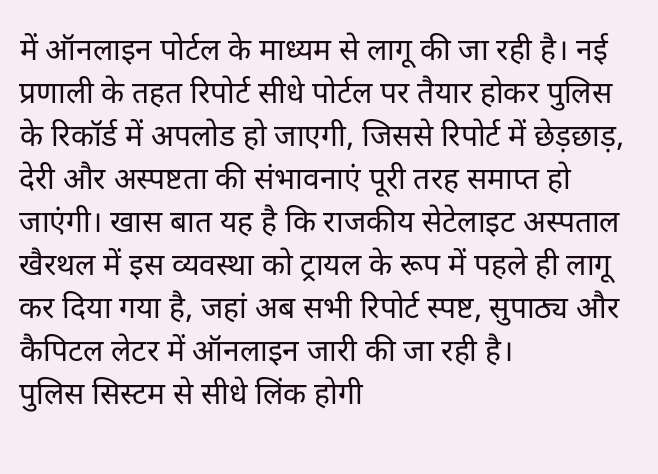में ऑनलाइन पोर्टल के माध्यम से लागू की जा रही है। नई प्रणाली के तहत रिपोर्ट सीधे पोर्टल पर तैयार होकर पुलिस के रिकॉर्ड में अपलोड हो जाएगी, जिससे रिपोर्ट में छेड़छाड़, देरी और अस्पष्टता की संभावनाएं पूरी तरह समाप्त हो जाएंगी। खास बात यह है कि राजकीय सेटेलाइट अस्पताल खैरथल में इस व्यवस्था को ट्रायल के रूप में पहले ही लागू कर दिया गया है, जहां अब सभी रिपोर्ट स्पष्ट, सुपाठ्य और कैपिटल लेटर में ऑनलाइन जारी की जा रही है।
पुलिस सिस्टम से सीधे लिंक होगी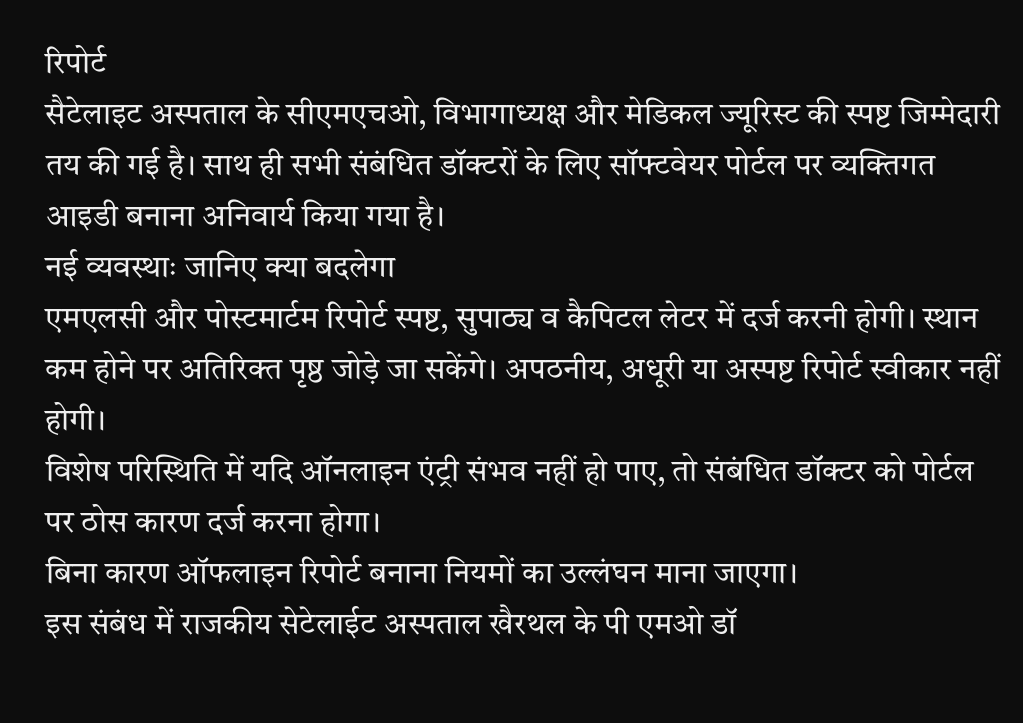रिपोर्ट
सैटेलाइट अस्पताल के सीएमएचओ, विभागाध्यक्ष और मेडिकल ज्यूरिस्ट की स्पष्ट जिम्मेदारी तय की गई है। साथ ही सभी संबंधित डॉक्टरों के लिए सॉफ्टवेयर पोर्टल पर व्यक्तिगत आइडी बनाना अनिवार्य किया गया है।
नई व्यवस्थाः जानिए क्या बदलेगा
एमएलसी और पोस्टमार्टम रिपोर्ट स्पष्ट, सुपाठ्य व कैपिटल लेटर में दर्ज करनी होगी। स्थान कम होने पर अतिरिक्त पृष्ठ जोड़े जा सकेंगे। अपठनीय, अधूरी या अस्पष्ट रिपोर्ट स्वीकार नहीं होगी।
विशेष परिस्थिति में यदि ऑनलाइन एंट्री संभव नहीं हो पाए, तो संबंधित डॉक्टर को पोर्टल पर ठोस कारण दर्ज करना होगा।
बिना कारण ऑफलाइन रिपोर्ट बनाना नियमों का उल्लंघन माना जाएगा।
इस संबंध में राजकीय सेटेलाईट अस्पताल खैरथल के पी एमओ डॉ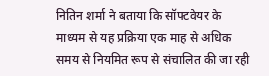नितिन शर्मा ने बताया कि सॉफ्टवेयर के माध्यम से यह प्रक्रिया एक माह से अधिक समय से नियमित रूप से संचालित की जा रही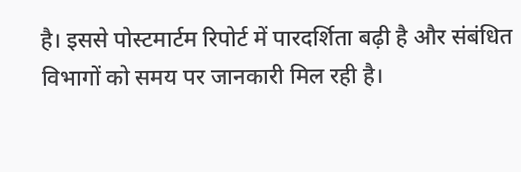है। इससे पोस्टमार्टम रिपोर्ट में पारदर्शिता बढ़ी है और संबंधित विभागों को समय पर जानकारी मिल रही है।